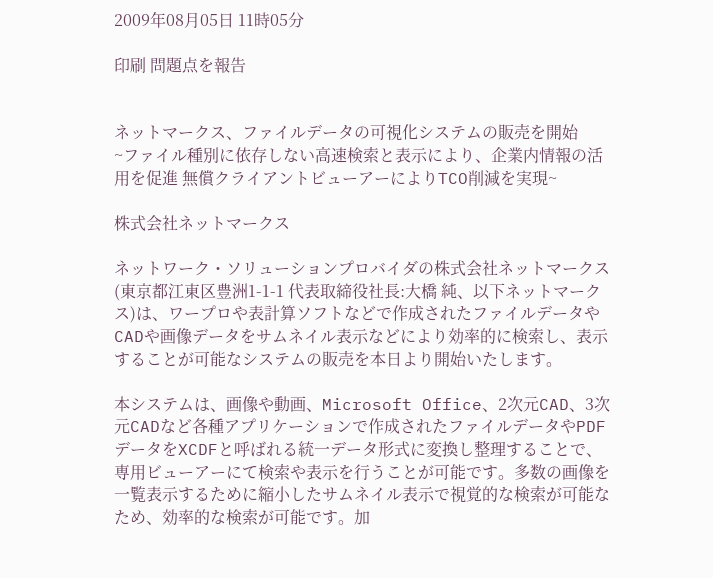2009年08月05日 11時05分

印刷 問題点を報告


ネットマークス、ファイルデータの可視化システムの販売を開始
~ファイル種別に依存しない高速検索と表示により、企業内情報の活用を促進 無償クライアントビューアーによりTCO削減を実現~

株式会社ネットマークス

ネットワーク・ソリューションプロバイダの株式会社ネットマークス(東京都江東区豊洲1-1-1 代表取締役社長:大橋 純、以下ネットマークス)は、ワープロや表計算ソフトなどで作成されたファイルデータやCADや画像データをサムネイル表示などにより効率的に検索し、表示することが可能なシステムの販売を本日より開始いたします。

本システムは、画像や動画、Microsoft Office、2次元CAD、3次元CADなど各種アプリケーションで作成されたファイルデータやPDFデータをXCDFと呼ばれる統一データ形式に変換し整理することで、専用ビューアーにて検索や表示を行うことが可能です。多数の画像を一覧表示するために縮小したサムネイル表示で視覚的な検索が可能なため、効率的な検索が可能です。加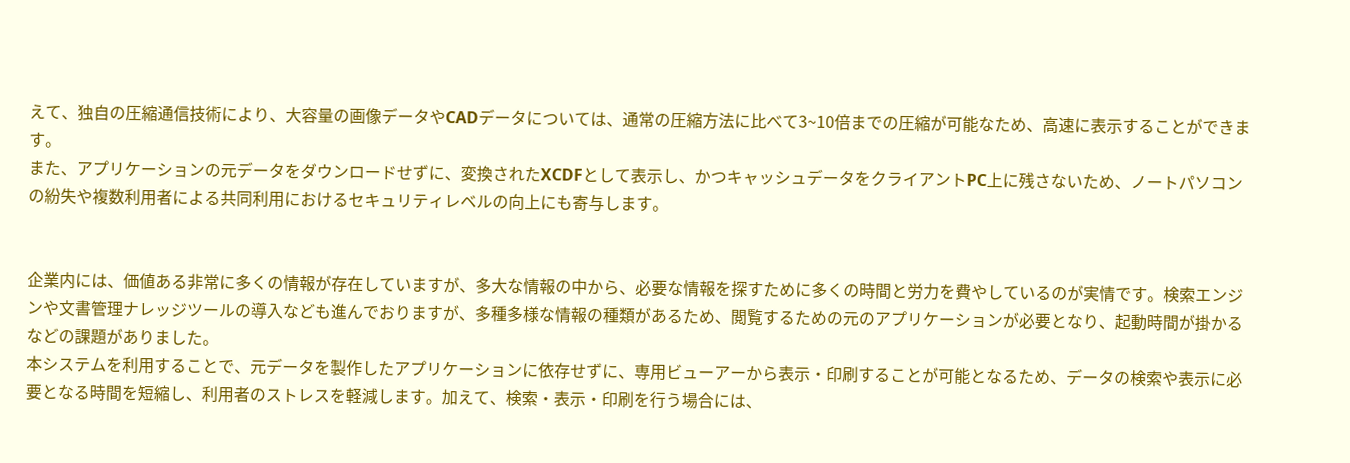えて、独自の圧縮通信技術により、大容量の画像データやCADデータについては、通常の圧縮方法に比べて3~10倍までの圧縮が可能なため、高速に表示することができます。
また、アプリケーションの元データをダウンロードせずに、変換されたXCDFとして表示し、かつキャッシュデータをクライアントPC上に残さないため、ノートパソコンの紛失や複数利用者による共同利用におけるセキュリティレベルの向上にも寄与します。


企業内には、価値ある非常に多くの情報が存在していますが、多大な情報の中から、必要な情報を探すために多くの時間と労力を費やしているのが実情です。検索エンジンや文書管理ナレッジツールの導入なども進んでおりますが、多種多様な情報の種類があるため、閲覧するための元のアプリケーションが必要となり、起動時間が掛かるなどの課題がありました。
本システムを利用することで、元データを製作したアプリケーションに依存せずに、専用ビューアーから表示・印刷することが可能となるため、データの検索や表示に必要となる時間を短縮し、利用者のストレスを軽減します。加えて、検索・表示・印刷を行う場合には、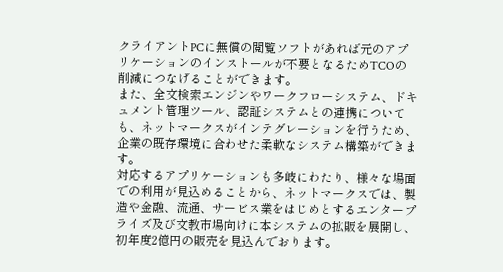クライアントPCに無償の閲覧ソフトがあれば元のアプリケーションのインストールが不要となるためTCOの削減につなげることができます。
また、全文検索エンジンやワークフローシステム、ドキュメント管理ツール、認証システムとの連携についても、ネットマークスがインテグレーションを行うため、企業の既存環境に合わせた柔軟なシステム構築ができます。
対応するアプリケーションも多岐にわたり、様々な場面での利用が見込めることから、ネットマークスでは、製造や金融、流通、サービス業をはじめとするエンタープライズ及び文教市場向けに本システムの拡販を展開し、初年度2億円の販売を見込んでおります。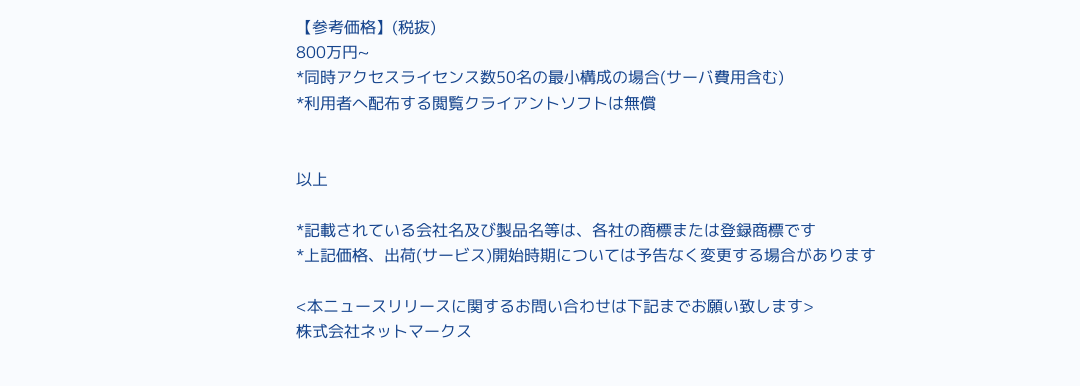【参考価格】(税抜)
800万円~
*同時アクセスライセンス数50名の最小構成の場合(サーバ費用含む)
*利用者へ配布する閲覧クライアントソフトは無償


以上

*記載されている会社名及び製品名等は、各社の商標または登録商標です
*上記価格、出荷(サービス)開始時期については予告なく変更する場合があります

<本ニュースリリースに関するお問い合わせは下記までお願い致します>
株式会社ネットマークス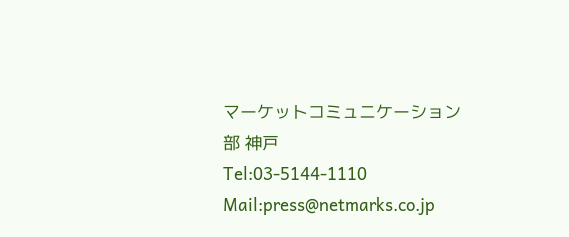マーケットコミュニケーション部 神戸
Tel:03-5144-1110  Mail:press@netmarks.co.jp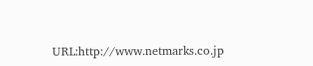URL:http://www.netmarks.co.jp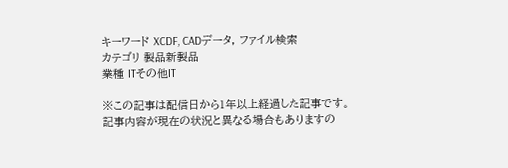キーワード XCDF, CADデータ, ファイル検索
カテゴリ 製品新製品
業種 ITその他IT

※この記事は配信日から1年以上経過した記事です。記事内容が現在の状況と異なる場合もありますの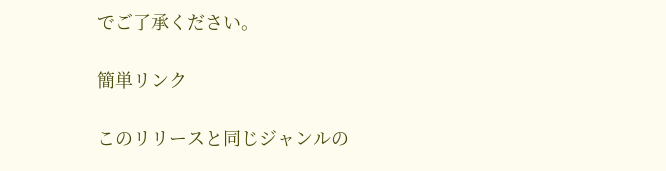でご了承ください。

簡単リンク

このリリースと同じジャンルの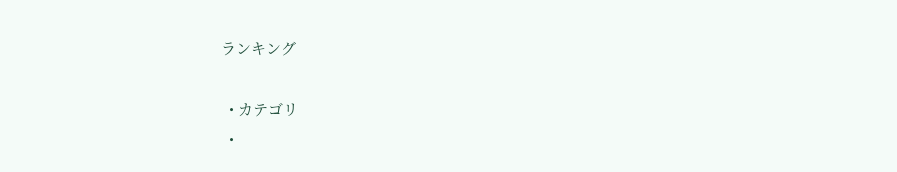ランキング

  • カテゴリ
  •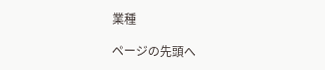業種

ページの先頭へ